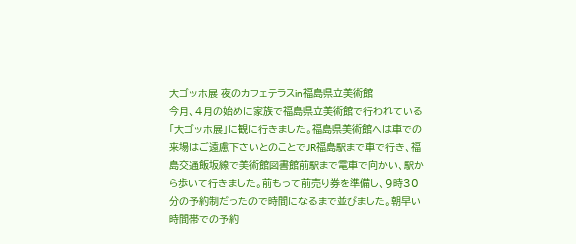大ゴッホ展 夜のカフェテラスin福島県立美術館
今月、4月の始めに家族で福島県立美術館で行われている「大ゴッホ展」に観に行きました。福島県美術館へは車での来場はご遠慮下さいとのことでJR福島駅まで車で行き、福島交通飯坂線で美術館図書館前駅まで電車で向かい、駅から歩いて行きました。前もって前売り券を準備し、9時30分の予約制だったので時間になるまで並びました。朝早い時間帯での予約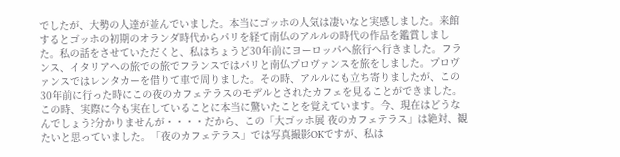でしたが、大勢の人達が並んでいました。本当にゴッホの人気は凄いなと実感しました。来館するとゴッホの初期のオランダ時代からパリを経て南仏のアルルの時代の作品を鑑賞しました。私の話をさせていただくと、私はちょうど30年前にヨーロッパへ旅行へ行きました。フランス、イタリアへの旅での旅でフランスではパリと南仏プロヴァンスを旅をしました。プロヴァンスではレンタカーを借りて車で周りました。その時、アルルにも立ち寄りましたが、この30年前に行った時にこの夜のカフェテラスのモデルとされたカフェを見ることができました。この時、実際に今も実在していることに本当に驚いたことを覚えています。今、現在はどうなんでしょう?分かりませんが・・・・だから、この「大ゴッホ展 夜のカフェテラス」は絶対、観たいと思っていました。「夜のカフェテラス」では写真撮影OKですが、私は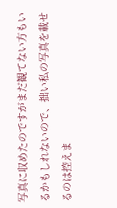写真に収めたのですがまだ観てない方もいるかもしれないので、拙い私の写真を載せるのは控えま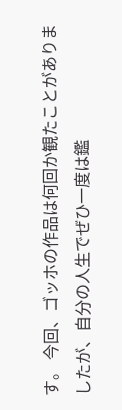す。 今回、ゴッホの作品は何回か観たことがありましたが、自分の人生でぜひ一度は鑑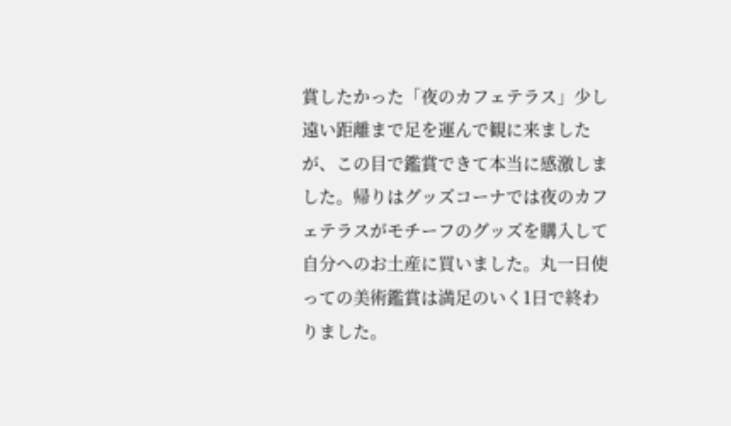賞したかった「夜のカフェテラス」少し遠い距離まで足を運んで観に来ましたが、この目で鑑賞できて本当に感激しました。帰りはグッズコーナでは夜のカフェテラスがモチーフのグッズを購入して自分へのお土産に買いました。丸一日使っての美術鑑賞は満足のいく1日で終わりました。